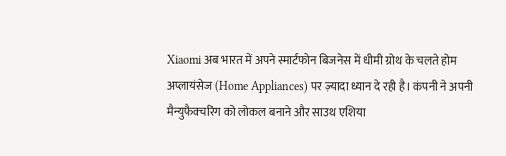Xiaomi अब भारत में अपने स्मार्टफोन बिजनेस में धीमी ग्रोथ के चलते होम अप्लायंसेज (Home Appliances) पर ज़्यादा ध्यान दे रही है। कंपनी ने अपनी मैन्युफैक्चरिंग को लोकल बनाने और साउथ एशिया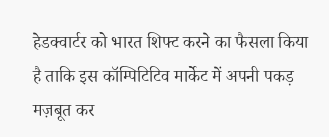हेडक्वार्टर को भारत शिफ्ट करने का फैसला किया है ताकि इस कॉम्पिटिटिव मार्केट में अपनी पकड़ मज़बूत कर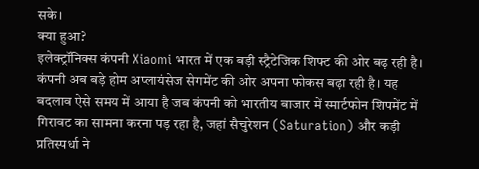सके।
क्या हुआ?
इलेक्ट्रॉनिक्स कंपनी Xiaomi भारत में एक बड़ी स्ट्रैटेजिक शिफ्ट की ओर बढ़ रही है। कंपनी अब बड़े होम अप्लायंसेज सेगमेंट की ओर अपना फोकस बढ़ा रही है। यह बदलाव ऐसे समय में आया है जब कंपनी को भारतीय बाजार में स्मार्टफोन शिपमेंट में गिरावट का सामना करना पड़ रहा है, जहां सैचुरेशन (Saturation) और कड़ी प्रतिस्पर्धा ने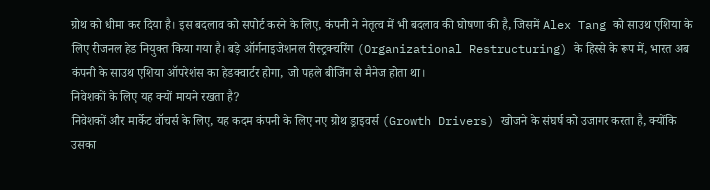ग्रोथ को धीमा कर दिया है। इस बदलाव को सपोर्ट करने के लिए, कंपनी ने नेतृत्व में भी बदलाव की घोषणा की है, जिसमें Alex Tang को साउथ एशिया के लिए रीजनल हेड नियुक्त किया गया है। बड़े ऑर्गनाइजेशनल रीस्ट्रक्चरिंग (Organizational Restructuring) के हिस्से के रूप में, भारत अब कंपनी के साउथ एशिया ऑपरेशंस का हेडक्वार्टर होगा, जो पहले बीजिंग से मैनेज होता था।
निवेशकों के लिए यह क्यों मायने रखता है?
निवेशकों और मार्केट वॉचर्स के लिए, यह कदम कंपनी के लिए नए ग्रोथ ड्राइवर्स (Growth Drivers) खोजने के संघर्ष को उजागर करता है, क्योंकि उसका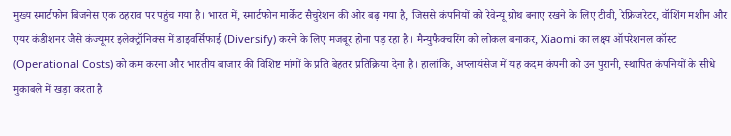मुख्य स्मार्टफोन बिजनेस एक ठहराव पर पहुंच गया है। भारत में, स्मार्टफोन मार्केट सैचुरेशन की ओर बढ़ गया है, जिससे कंपनियों को रेवेन्यू ग्रोथ बनाए रखने के लिए टीवी, रेफ्रिजरेटर, वॉशिंग मशीन और एयर कंडीशनर जैसे कंज्यूमर इलेक्ट्रॉनिक्स में डाइवर्सिफाई (Diversify) करने के लिए मजबूर होना पड़ रहा है। मैन्युफैक्चरिंग को लोकल बनाकर, Xiaomi का लक्ष्य ऑपरेशनल कॉस्ट (Operational Costs) को कम करना और भारतीय बाजार की विशिष्ट मांगों के प्रति बेहतर प्रतिक्रिया देना है। हालांकि, अप्लायंसेज में यह कदम कंपनी को उन पुरानी, स्थापित कंपनियों के सीधे मुकाबले में खड़ा करता है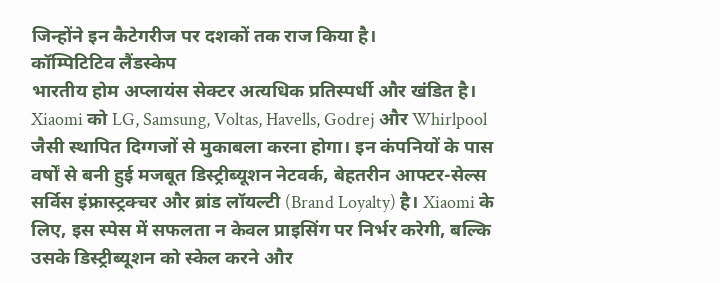जिन्होंने इन कैटेगरीज पर दशकों तक राज किया है।
कॉम्पिटिटिव लैंडस्केप
भारतीय होम अप्लायंस सेक्टर अत्यधिक प्रतिस्पर्धी और खंडित है। Xiaomi को LG, Samsung, Voltas, Havells, Godrej और Whirlpool जैसी स्थापित दिग्गजों से मुकाबला करना होगा। इन कंपनियों के पास वर्षों से बनी हुई मजबूत डिस्ट्रीब्यूशन नेटवर्क, बेहतरीन आफ्टर-सेल्स सर्विस इंफ्रास्ट्रक्चर और ब्रांड लॉयल्टी (Brand Loyalty) है। Xiaomi के लिए, इस स्पेस में सफलता न केवल प्राइसिंग पर निर्भर करेगी, बल्कि उसके डिस्ट्रीब्यूशन को स्केल करने और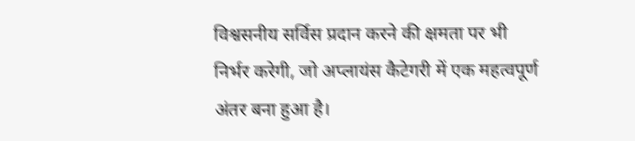विश्वसनीय सर्विस प्रदान करने की क्षमता पर भी निर्भर करेगी, जो अप्लायंस कैटेगरी में एक महत्वपूर्ण अंतर बना हुआ है।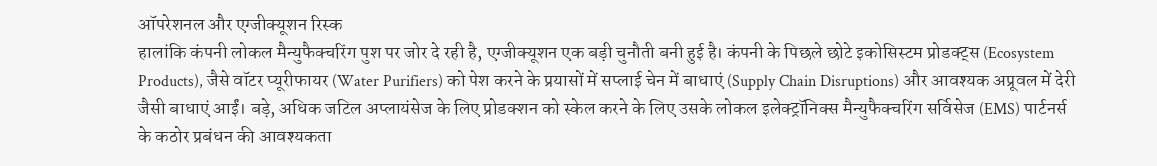ऑपरेशनल और एग्जीक्यूशन रिस्क
हालांकि कंपनी लोकल मैन्युफैक्चरिंग पुश पर जोर दे रही है, एग्जीक्यूशन एक बड़ी चुनौती बनी हुई है। कंपनी के पिछले छोटे इकोसिस्टम प्रोडक्ट्स (Ecosystem Products), जैसे वॉटर प्यूरीफायर (Water Purifiers) को पेश करने के प्रयासों में सप्लाई चेन में बाधाएं (Supply Chain Disruptions) और आवश्यक अप्रूवल में देरी जैसी बाधाएं आईं। बड़े, अधिक जटिल अप्लायंसेज के लिए प्रोडक्शन को स्केल करने के लिए उसके लोकल इलेक्ट्रॉनिक्स मैन्युफैक्चरिंग सर्विसेज (EMS) पार्टनर्स के कठोर प्रबंधन की आवश्यकता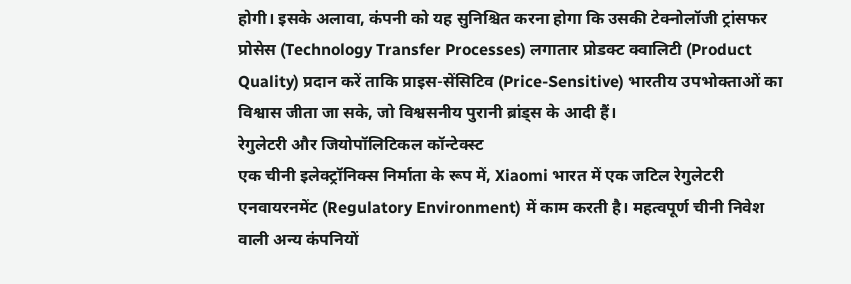होगी। इसके अलावा, कंपनी को यह सुनिश्चित करना होगा कि उसकी टेक्नोलॉजी ट्रांसफर प्रोसेस (Technology Transfer Processes) लगातार प्रोडक्ट क्वालिटी (Product Quality) प्रदान करें ताकि प्राइस-सेंसिटिव (Price-Sensitive) भारतीय उपभोक्ताओं का विश्वास जीता जा सके, जो विश्वसनीय पुरानी ब्रांड्स के आदी हैं।
रेगुलेटरी और जियोपॉलिटिकल कॉन्टेक्स्ट
एक चीनी इलेक्ट्रॉनिक्स निर्माता के रूप में, Xiaomi भारत में एक जटिल रेगुलेटरी एनवायरनमेंट (Regulatory Environment) में काम करती है। महत्वपूर्ण चीनी निवेश वाली अन्य कंपनियों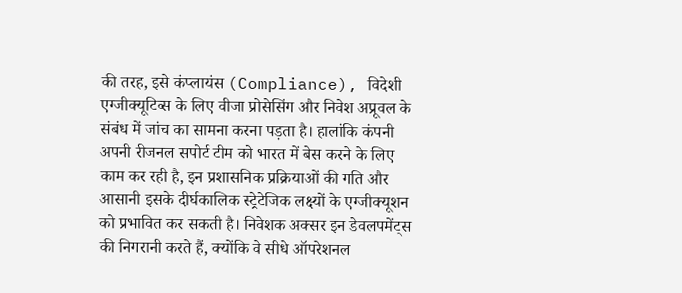की तरह, इसे कंप्लायंस (Compliance), विदेशी एग्जीक्यूटिव्स के लिए वीजा प्रोसेसिंग और निवेश अप्रूवल के संबंध में जांच का सामना करना पड़ता है। हालांकि कंपनी अपनी रीजनल सपोर्ट टीम को भारत में बेस करने के लिए काम कर रही है, इन प्रशासनिक प्रक्रियाओं की गति और आसानी इसके दीर्घकालिक स्ट्रेटेजिक लक्ष्यों के एग्जीक्यूशन को प्रभावित कर सकती है। निवेशक अक्सर इन डेवलपमेंट्स की निगरानी करते हैं, क्योंकि वे सीधे ऑपरेशनल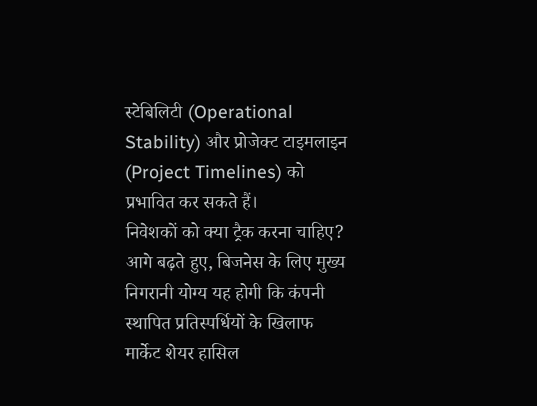स्टेबिलिटी (Operational Stability) और प्रोजेक्ट टाइमलाइन (Project Timelines) को प्रभावित कर सकते हैं।
निवेशकों को क्या ट्रैक करना चाहिए?
आगे बढ़ते हुए, बिजनेस के लिए मुख्य निगरानी योग्य यह होगी कि कंपनी स्थापित प्रतिस्पर्धियों के खिलाफ मार्केट शेयर हासिल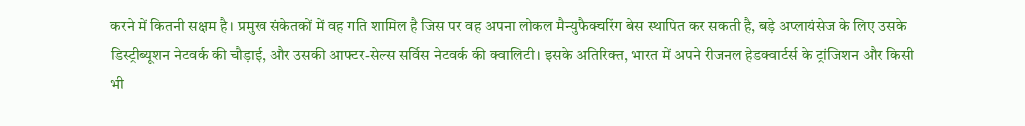करने में कितनी सक्षम है। प्रमुख संकेतकों में वह गति शामिल है जिस पर वह अपना लोकल मैन्युफैक्चरिंग बेस स्थापित कर सकती है, बड़े अप्लायंसेज के लिए उसके डिस्ट्रीब्यूशन नेटवर्क की चौड़ाई, और उसकी आफ्टर-सेल्स सर्विस नेटवर्क की क्वालिटी। इसके अतिरिक्त, भारत में अपने रीजनल हेडक्वार्टर्स के ट्रांजिशन और किसी भी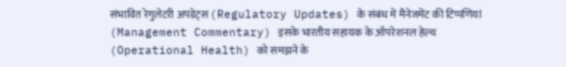संभावित रेगुलेटरी अपडेट्स (Regulatory Updates) के संबंध में मैनेजमेंट की टिप्पणियां (Management Commentary) इसके भारतीय सहायक के ऑपरेशनल हेल्थ (Operational Health) को समझने के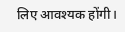लिए आवश्यक होंगी।